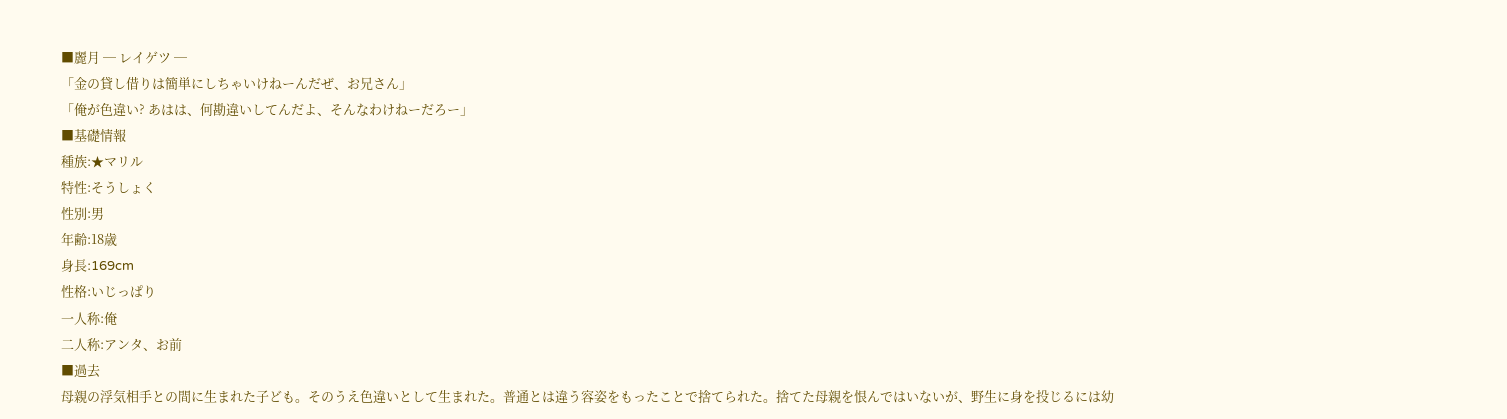■麗月 ─ レイゲツ ─
「金の貸し借りは簡単にしちゃいけねーんだぜ、お兄さん」
「俺が色違い? あはは、何勘違いしてんだよ、そんなわけねーだろー」
■基礎情報
種族:★マリル
特性:そうしょく
性別:男
年齢:18歳
身長:169cm
性格:いじっぱり
一人称:俺
二人称:アンタ、お前
■過去
母親の浮気相手との間に生まれた子ども。そのうえ色違いとして生まれた。普通とは違う容姿をもったことで捨てられた。捨てた母親を恨んではいないが、野生に身を投じるには幼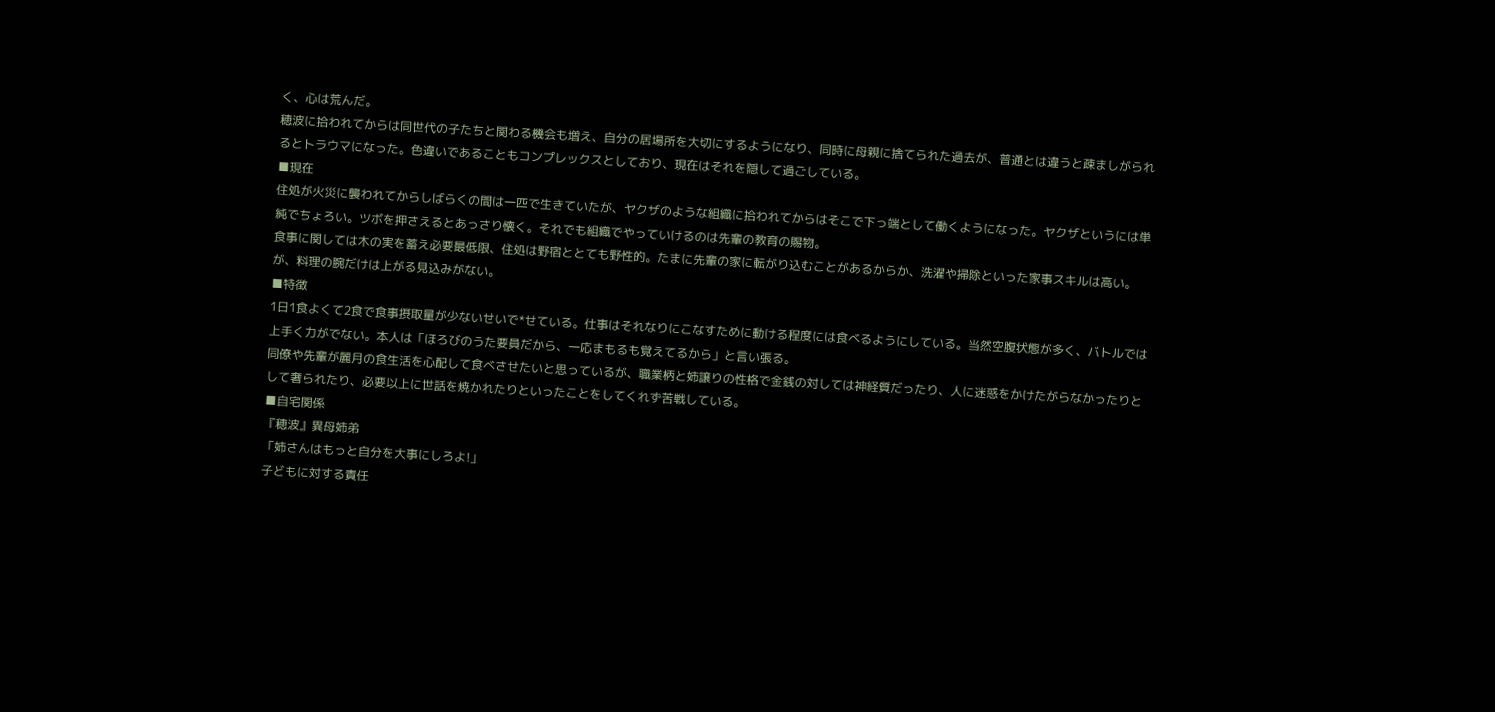く、心は荒んだ。
穂波に拾われてからは同世代の子たちと関わる機会も増え、自分の居場所を大切にするようになり、同時に母親に捨てられた過去が、普通とは違うと疎ましがられるとトラウマになった。色違いであることもコンプレックスとしており、現在はそれを隠して過ごしている。
■現在
住処が火災に襲われてからしばらくの間は一匹で生きていたが、ヤクザのような組織に拾われてからはそこで下っ端として働くようになった。ヤクザというには単純でちょろい。ツボを押さえるとあっさり懐く。それでも組織でやっていけるのは先輩の教育の賜物。
食事に関しては木の実を蓄え必要最低限、住処は野宿ととても野性的。たまに先輩の家に転がり込むことがあるからか、洗濯や掃除といった家事スキルは高い。が、料理の腕だけは上がる見込みがない。
■特徴
1日1食よくて2食で食事摂取量が少ないせいで*せている。仕事はそれなりにこなすために動ける程度には食べるようにしている。当然空腹状態が多く、バトルでは上手く力がでない。本人は「ほろびのうた要員だから、一応まもるも覚えてるから」と言い張る。
同僚や先輩が麗月の食生活を心配して食べさせたいと思っているが、職業柄と姉譲りの性格で金銭の対しては神経質だったり、人に迷惑をかけたがらなかったりとして奢られたり、必要以上に世話を焼かれたりといったことをしてくれず苦戦している。
■自宅関係
『穂波』異母姉弟
「姉さんはもっと自分を大事にしろよ!」
子どもに対する責任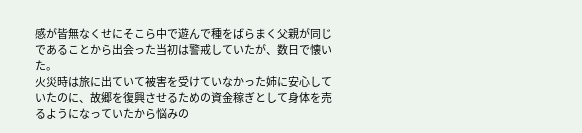感が皆無なくせにそこら中で遊んで種をばらまく父親が同じであることから出会った当初は警戒していたが、数日で懐いた。
火災時は旅に出ていて被害を受けていなかった姉に安心していたのに、故郷を復興させるための資金稼ぎとして身体を売るようになっていたから悩みの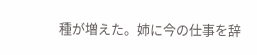種が増えた。姉に今の仕事を辞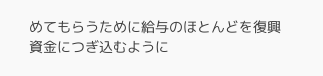めてもらうために給与のほとんどを復興資金につぎ込むように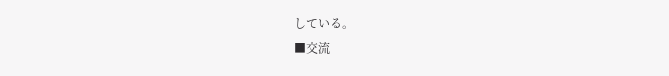している。
■交流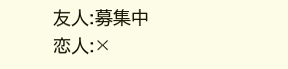友人:募集中
恋人:×